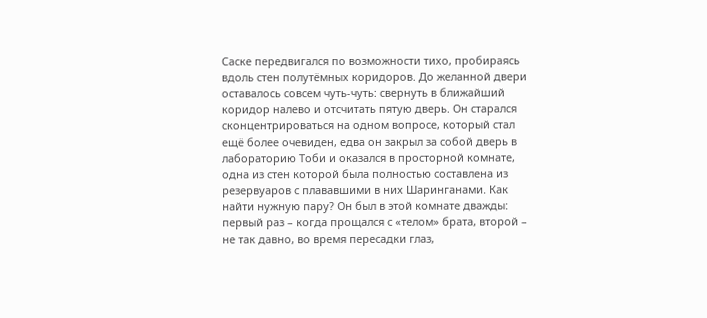Саске передвигался по возможности тихо, пробираясь вдоль стен полутёмных коридоров. До желанной двери оставалось совсем чуть-чуть: свернуть в ближайший коридор налево и отсчитать пятую дверь. Он старался сконцентрироваться на одном вопросе, который стал ещё более очевиден, едва он закрыл за собой дверь в лабораторию Тоби и оказался в просторной комнате, одна из стен которой была полностью составлена из резервуаров с плававшими в них Шаринганами. Как найти нужную пару? Он был в этой комнате дважды: первый раз – когда прощался с «телом» брата, второй – не так давно, во время пересадки глаз,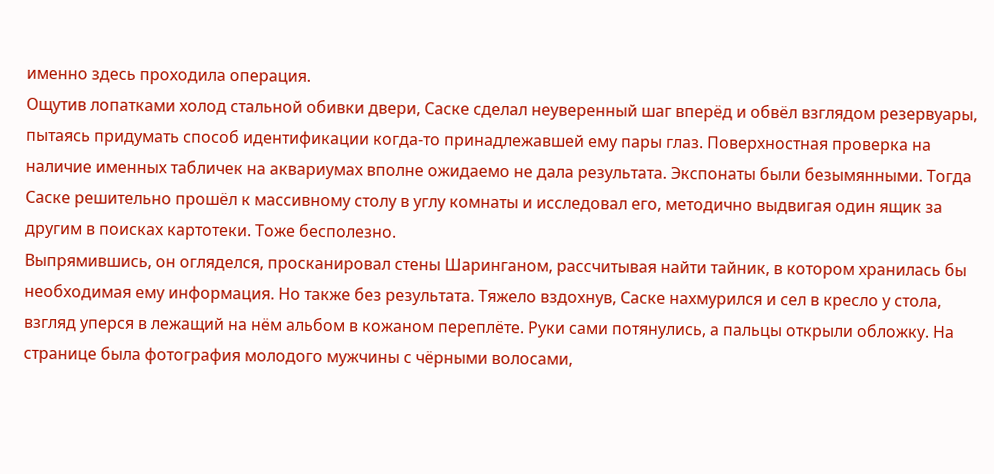именно здесь проходила операция.
Ощутив лопатками холод стальной обивки двери, Саске сделал неуверенный шаг вперёд и обвёл взглядом резервуары, пытаясь придумать способ идентификации когда-то принадлежавшей ему пары глаз. Поверхностная проверка на наличие именных табличек на аквариумах вполне ожидаемо не дала результата. Экспонаты были безымянными. Тогда Саске решительно прошёл к массивному столу в углу комнаты и исследовал его, методично выдвигая один ящик за другим в поисках картотеки. Тоже бесполезно.
Выпрямившись, он огляделся, просканировал стены Шаринганом, рассчитывая найти тайник, в котором хранилась бы необходимая ему информация. Но также без результата. Тяжело вздохнув, Саске нахмурился и сел в кресло у стола, взгляд уперся в лежащий на нём альбом в кожаном переплёте. Руки сами потянулись, а пальцы открыли обложку. На странице была фотография молодого мужчины с чёрными волосами,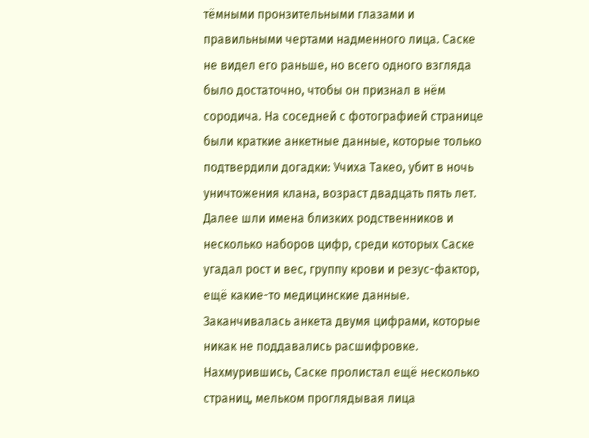тёмными пронзительными глазами и правильными чертами надменного лица. Саске не видел его раньше, но всего одного взгляда было достаточно, чтобы он признал в нём сородича. На соседней с фотографией странице были краткие анкетные данные, которые только подтвердили догадки: Учиха Такео, убит в ночь уничтожения клана, возраст двадцать пять лет. Далее шли имена близких родственников и несколько наборов цифр, среди которых Саске угадал рост и вес, группу крови и резус-фактор, ещё какие-то медицинские данные. Заканчивалась анкета двумя цифрами, которые никак не поддавались расшифровке.
Нахмурившись, Саске пролистал ещё несколько страниц, мельком проглядывая лица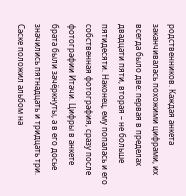родственников. Каждая анкета заканчивалась похожими цифрами, их всегда было две: первая в пределах двадцати пяти, вторая – не больше пятидесяти. Наконец, ему попалась и его собственная фотография, сразу после фотографии Итачи. Цифры в анкете брата были зачёркнуты, а в его досье значились пятнадцать и тридцать три. Саске положил альбом на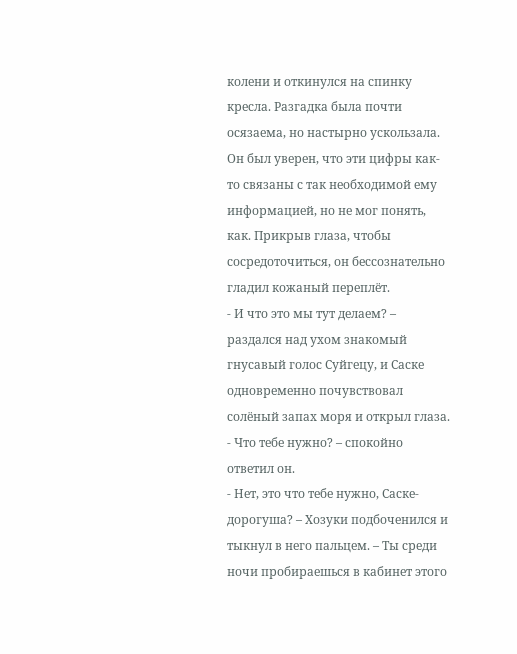колени и откинулся на спинку кресла. Разгадка была почти осязаема, но настырно ускользала. Он был уверен, что эти цифры как-то связаны с так необходимой ему информацией, но не мог понять, как. Прикрыв глаза, чтобы сосредоточиться, он бессознательно гладил кожаный переплёт.
- И что это мы тут делаем? – раздался над ухом знакомый гнусавый голос Суйгецу, и Саске одновременно почувствовал солёный запах моря и открыл глаза.
- Что тебе нужно? – спокойно ответил он.
- Нет, это что тебе нужно, Саске-дорогуша? – Хозуки подбоченился и тыкнул в него пальцем. – Ты среди ночи пробираешься в кабинет этого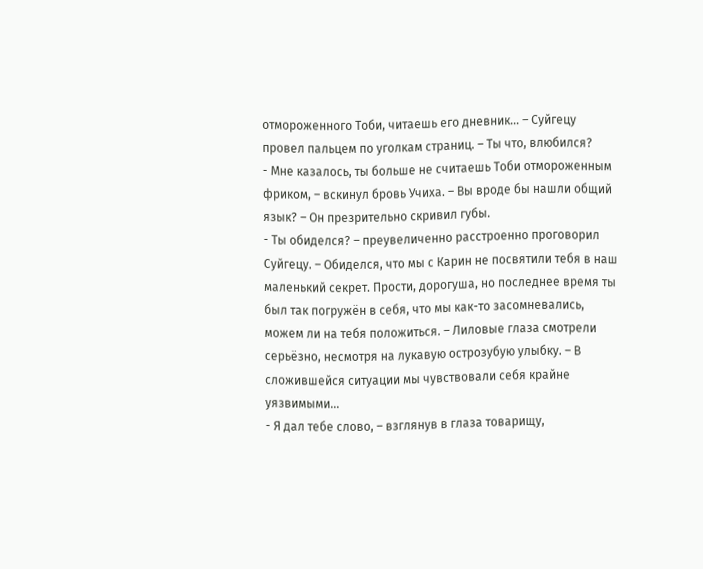отмороженного Тоби, читаешь его дневник… – Суйгецу провел пальцем по уголкам страниц. – Ты что, влюбился?
- Мне казалось, ты больше не считаешь Тоби отмороженным фриком, – вскинул бровь Учиха. – Вы вроде бы нашли общий язык? – Он презрительно скривил губы.
- Ты обиделся? – преувеличенно расстроенно проговорил Суйгецу. – Обиделся, что мы с Карин не посвятили тебя в наш маленький секрет. Прости, дорогуша, но последнее время ты был так погружён в себя, что мы как-то засомневались, можем ли на тебя положиться. – Лиловые глаза смотрели серьёзно, несмотря на лукавую острозубую улыбку. – В сложившейся ситуации мы чувствовали себя крайне уязвимыми...
- Я дал тебе слово, – взглянув в глаза товарищу,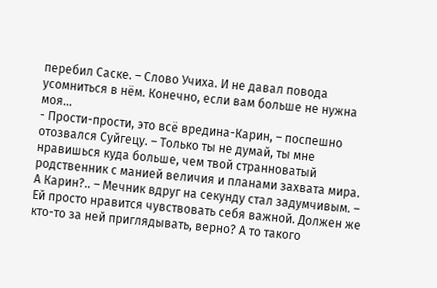перебил Саске. – Слово Учиха. И не давал повода усомниться в нём. Конечно, если вам больше не нужна моя…
- Прости-прости, это всё вредина-Карин, – поспешно отозвался Суйгецу. – Только ты не думай, ты мне нравишься куда больше, чем твой странноватый родственник с манией величия и планами захвата мира. А Карин?.. – Мечник вдруг на секунду стал задумчивым. – Ей просто нравится чувствовать себя важной. Должен же кто-то за ней приглядывать, верно? А то такого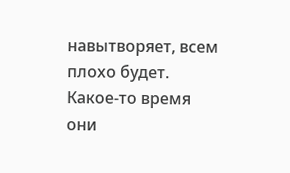навытворяет, всем плохо будет.
Какое-то время они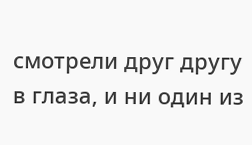смотрели друг другу в глаза, и ни один из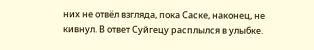них не отвёл взгляда, пока Саске, наконец, не кивнул. В ответ Суйгецу расплылся в улыбке.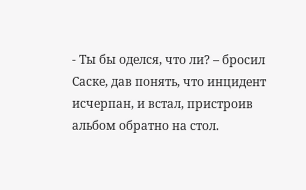- Ты бы оделся, что ли? – бросил Саске, дав понять, что инцидент исчерпан, и встал, пристроив альбом обратно на стол.